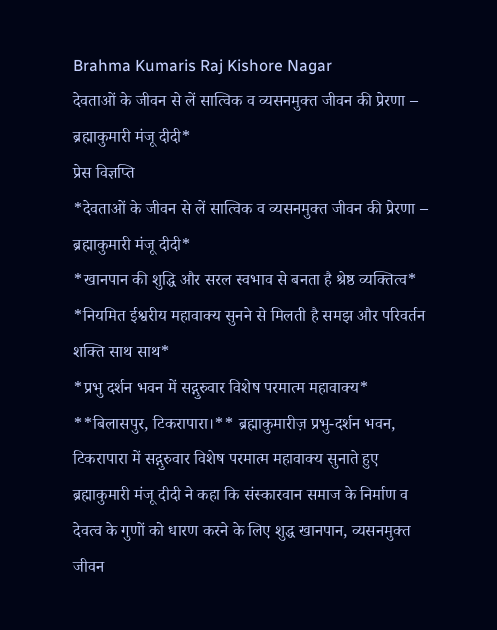Brahma Kumaris Raj Kishore Nagar
देवताओं के जीवन से लें सात्विक व व्यसनमुक्त जीवन की प्रेरणा – ब्रह्माकुमारी मंजू दीदी*
प्रेस विज्ञप्ति
*देवताओं के जीवन से लें सात्विक व व्यसनमुक्त जीवन की प्रेरणा – ब्रह्माकुमारी मंजू दीदी*
*खानपान की शुद्धि और सरल स्वभाव से बनता है श्रेष्ठ व्यक्तित्व*
*नियमित ईश्वरीय महावाक्य सुनने से मिलती है समझ और परिवर्तन शक्ति साथ साथ*
*प्रभु दर्शन भवन में सद्गुरुवार विशेष परमात्म महावाक्य*
**बिलासपुर, टिकरापारा।** ब्रह्माकुमारीज़ प्रभु-दर्शन भवन, टिकरापारा में सद्गुरुवार विशेष परमात्म महावाक्य सुनाते हुए ब्रह्माकुमारी मंजू दीदी ने कहा कि संस्कारवान समाज के निर्माण व देवत्व के गुणों को धारण करने के लिए शुद्ध खानपान, व्यसनमुक्त जीवन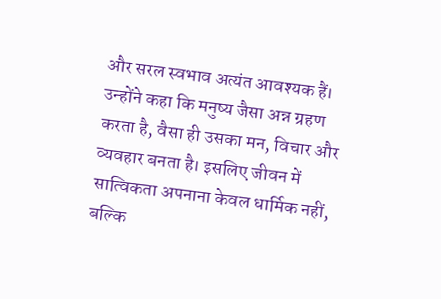और सरल स्वभाव अत्यंत आवश्यक हैं। उन्होंने कहा कि मनुष्य जैसा अन्न ग्रहण करता है, वैसा ही उसका मन, विचार और व्यवहार बनता है। इसलिए जीवन में सात्विकता अपनाना केवल धार्मिक नहीं, बल्कि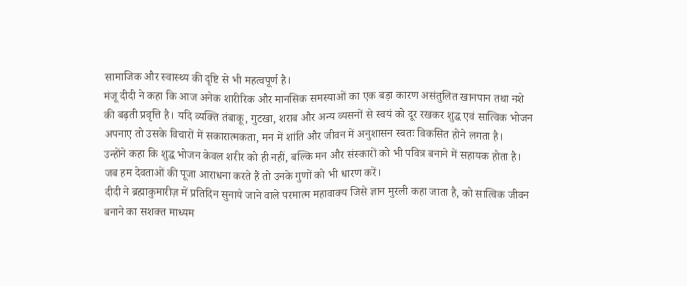सामाजिक और स्वास्थ्य की दृष्टि से भी महत्वपूर्ण है।
मंजू दीदी ने कहा कि आज अनेक शारीरिक और मानसिक समस्याओं का एक बड़ा कारण असंतुलित खानपान तथा नशे की बढ़ती प्रवृत्ति है। यदि व्यक्ति तंबाकू, गुटखा, शराब और अन्य व्यसनों से स्वयं को दूर रखकर शुद्ध एवं सात्विक भोजन अपनाए तो उसके विचारों में सकारात्मकता, मन में शांति और जीवन में अनुशासन स्वतः विकसित होने लगता है।
उन्होंने कहा कि शुद्ध भोजन केवल शरीर को ही नहीं, बल्कि मन और संस्कारों को भी पवित्र बनाने में सहायक होता है। जब हम देवताओं की पूजा आराधना करते हैं तो उनके गुणों को भी धारण करें।
दीदी ने ब्रह्माकुमारीज़ में प्रतिदिन सुनाये जाने वाले परमात्म महावाक्य जिसे ज्ञान मुरली कहा जाता है, को सात्विक जीवन बनाने का सशक्त माध्यम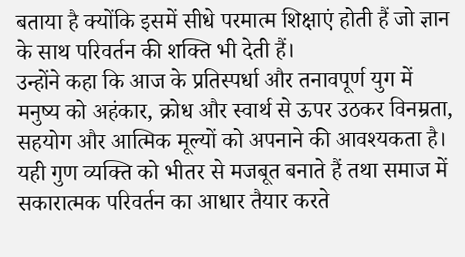बताया है क्योंकि इसमें सीधे परमात्म शिक्षाएं होती हैं जो ज्ञान के साथ परिवर्तन की शक्ति भी देती हैं।
उन्होंने कहा कि आज के प्रतिस्पर्धा और तनावपूर्ण युग में मनुष्य को अहंकार, क्रोध और स्वार्थ से ऊपर उठकर विनम्रता, सहयोग और आत्मिक मूल्यों को अपनाने की आवश्यकता है। यही गुण व्यक्ति को भीतर से मजबूत बनाते हैं तथा समाज में सकारात्मक परिवर्तन का आधार तैयार करते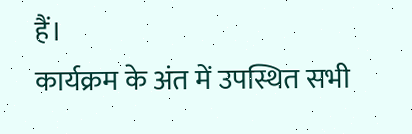हैं।
कार्यक्रम के अंत में उपस्थित सभी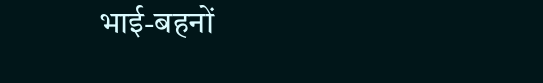भाई-बहनों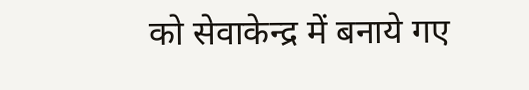को सेवाकेन्द्र में बनाये गए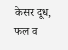केसर दूध, फल व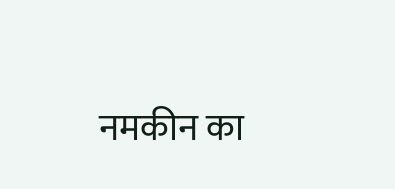नमकीन का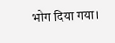भोग दिया गया।